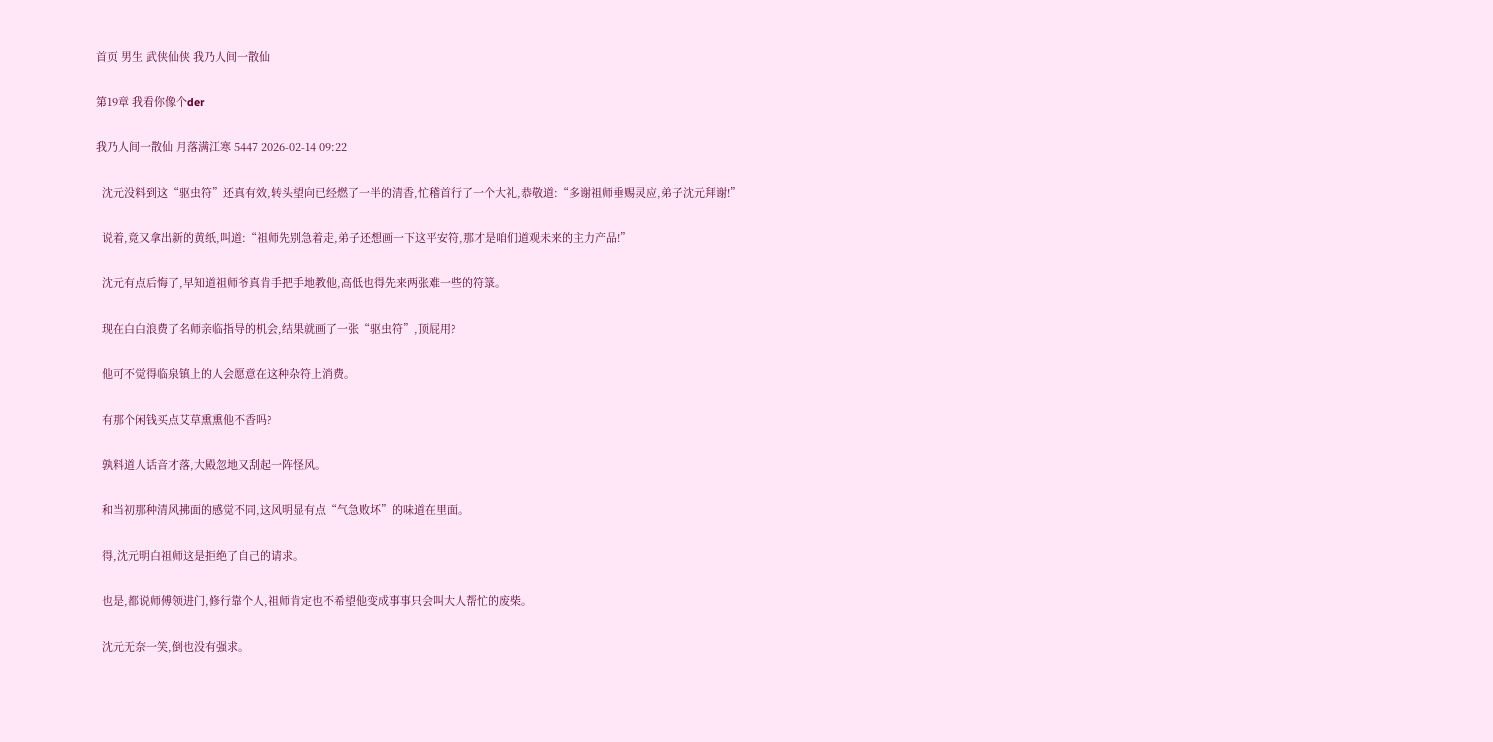首页 男生 武侠仙侠 我乃人间一散仙

第19章 我看你像个der

我乃人间一散仙 月落满江寒 5447 2026-02-14 09:22

  沈元没料到这“驱虫符”还真有效,转头望向已经燃了一半的清香,忙稽首行了一个大礼,恭敬道:“多谢祖师垂赐灵应,弟子沈元拜谢!”

  说着,竟又拿出新的黄纸,叫道:“祖师先别急着走,弟子还想画一下这平安符,那才是咱们道观未来的主力产品!”

  沈元有点后悔了,早知道祖师爷真肯手把手地教他,高低也得先来两张难一些的符箓。

  现在白白浪费了名师亲临指导的机会,结果就画了一张“驱虫符”,顶屁用?

  他可不觉得临泉镇上的人会愿意在这种杂符上消费。

  有那个闲钱买点艾草熏熏他不香吗?

  孰料道人话音才落,大殿忽地又刮起一阵怪风。

  和当初那种清风拂面的感觉不同,这风明显有点“气急败坏”的味道在里面。

  得,沈元明白祖师这是拒绝了自己的请求。

  也是,都说师傅领进门,修行靠个人,祖师肯定也不希望他变成事事只会叫大人帮忙的废柴。

  沈元无奈一笑,倒也没有强求。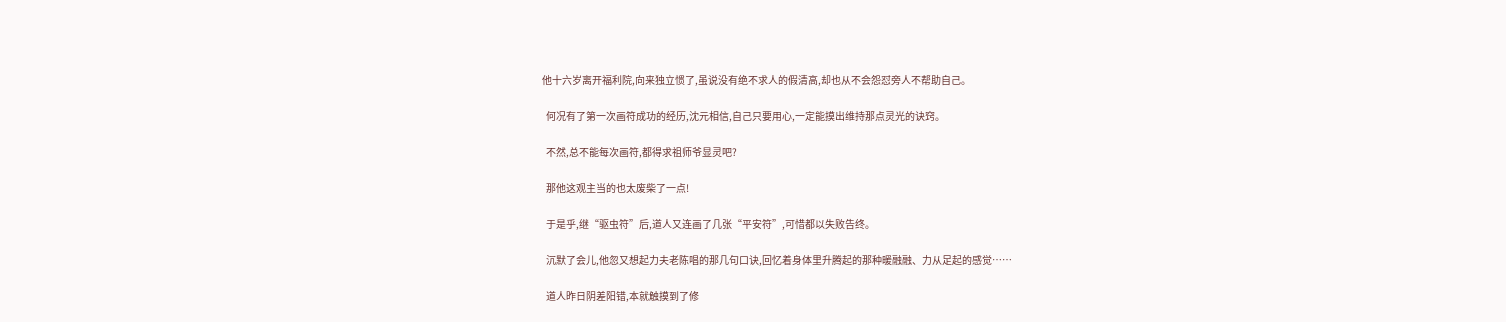他十六岁离开福利院,向来独立惯了,虽说没有绝不求人的假清高,却也从不会怨怼旁人不帮助自己。

  何况有了第一次画符成功的经历,沈元相信,自己只要用心,一定能摸出维持那点灵光的诀窍。

  不然,总不能每次画符,都得求祖师爷显灵吧?

  那他这观主当的也太废柴了一点!

  于是乎,继“驱虫符”后,道人又连画了几张“平安符”,可惜都以失败告终。

  沉默了会儿,他忽又想起力夫老陈唱的那几句口诀,回忆着身体里升腾起的那种暖融融、力从足起的感觉……

  道人昨日阴差阳错,本就触摸到了修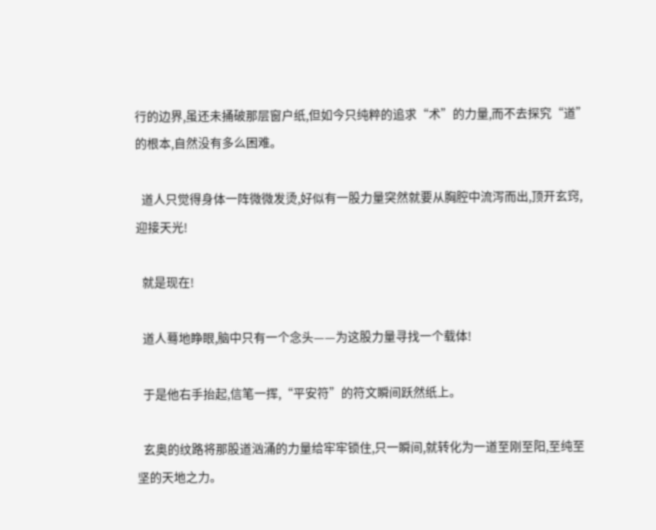行的边界,虽还未捅破那层窗户纸,但如今只纯粹的追求“术”的力量,而不去探究“道”的根本,自然没有多么困难。

  道人只觉得身体一阵微微发烫,好似有一股力量突然就要从胸腔中流泻而出,顶开玄窍,迎接天光!

  就是现在!

  道人蓦地睁眼,脑中只有一个念头——为这股力量寻找一个载体!

  于是他右手抬起,信笔一挥,“平安符”的符文瞬间跃然纸上。

  玄奥的纹路将那股道汹涌的力量给牢牢锁住,只一瞬间,就转化为一道至刚至阳,至纯至坚的天地之力。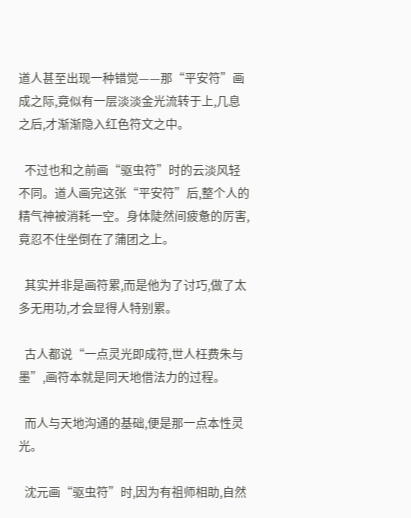道人甚至出现一种错觉——那“平安符”画成之际,竟似有一层淡淡金光流转于上,几息之后,才渐渐隐入红色符文之中。

  不过也和之前画“驱虫符”时的云淡风轻不同。道人画完这张“平安符”后,整个人的精气神被消耗一空。身体陡然间疲惫的厉害,竟忍不住坐倒在了蒲团之上。

  其实并非是画符累,而是他为了讨巧,做了太多无用功,才会显得人特别累。

  古人都说“一点灵光即成符,世人枉费朱与墨”,画符本就是同天地借法力的过程。

  而人与天地沟通的基础,便是那一点本性灵光。

  沈元画“驱虫符”时,因为有祖师相助,自然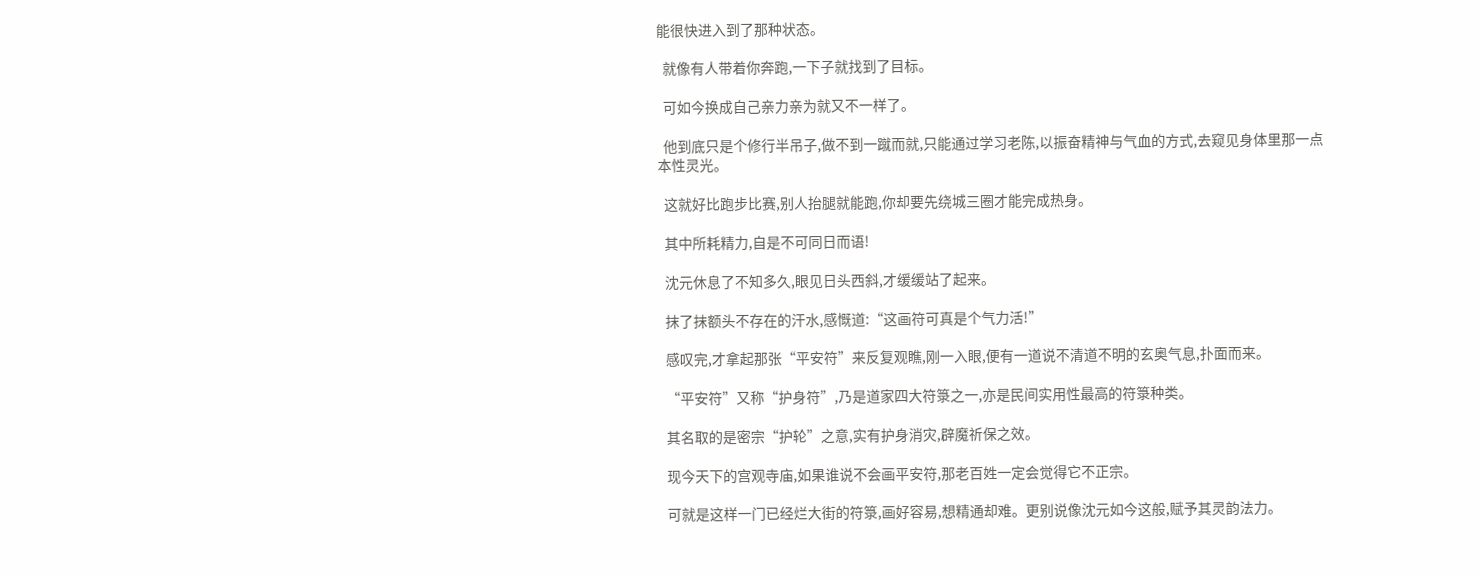能很快进入到了那种状态。

  就像有人带着你奔跑,一下子就找到了目标。

  可如今换成自己亲力亲为就又不一样了。

  他到底只是个修行半吊子,做不到一蹴而就,只能通过学习老陈,以振奋精神与气血的方式,去窥见身体里那一点本性灵光。

  这就好比跑步比赛,别人抬腿就能跑,你却要先绕城三圈才能完成热身。

  其中所耗精力,自是不可同日而语!

  沈元休息了不知多久,眼见日头西斜,才缓缓站了起来。

  抹了抹额头不存在的汗水,感慨道:“这画符可真是个气力活!”

  感叹完,才拿起那张“平安符”来反复观瞧,刚一入眼,便有一道说不清道不明的玄奥气息,扑面而来。

  “平安符”又称“护身符”,乃是道家四大符箓之一,亦是民间实用性最高的符箓种类。

  其名取的是密宗“护轮”之意,实有护身消灾,辟魔祈保之效。

  现今天下的宫观寺庙,如果谁说不会画平安符,那老百姓一定会觉得它不正宗。

  可就是这样一门已经烂大街的符箓,画好容易,想精通却难。更别说像沈元如今这般,赋予其灵韵法力。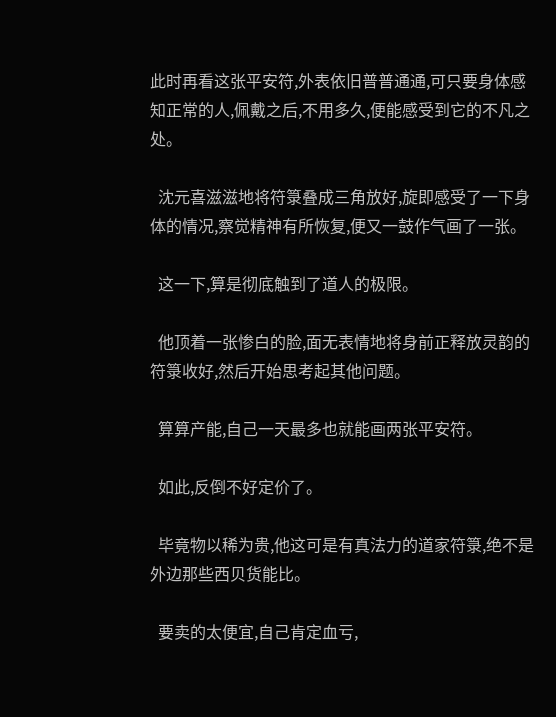此时再看这张平安符,外表依旧普普通通,可只要身体感知正常的人,佩戴之后,不用多久,便能感受到它的不凡之处。

  沈元喜滋滋地将符箓叠成三角放好,旋即感受了一下身体的情况,察觉精神有所恢复,便又一鼓作气画了一张。

  这一下,算是彻底触到了道人的极限。

  他顶着一张惨白的脸,面无表情地将身前正释放灵韵的符箓收好,然后开始思考起其他问题。

  算算产能,自己一天最多也就能画两张平安符。

  如此,反倒不好定价了。

  毕竟物以稀为贵,他这可是有真法力的道家符箓,绝不是外边那些西贝货能比。

  要卖的太便宜,自己肯定血亏,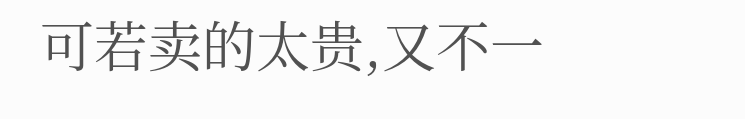可若卖的太贵,又不一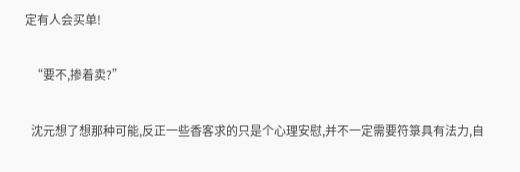定有人会买单!

  “要不,掺着卖?”

  沈元想了想那种可能,反正一些香客求的只是个心理安慰,并不一定需要符箓具有法力,自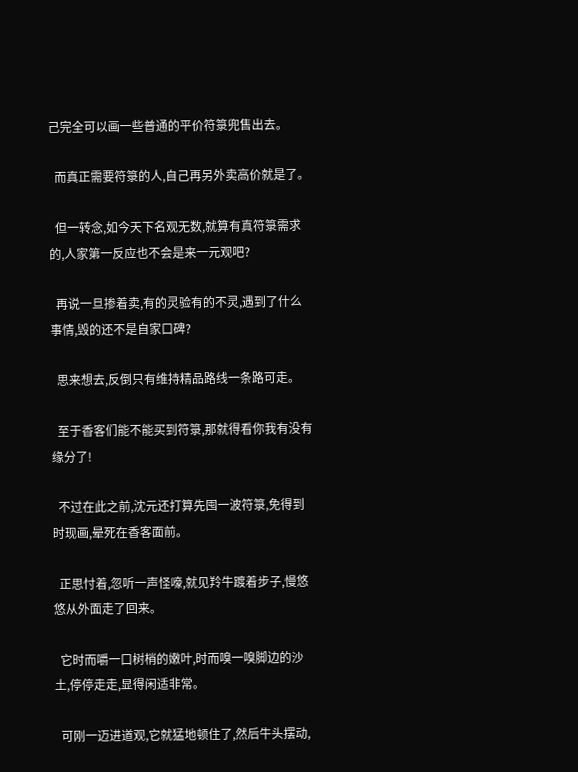己完全可以画一些普通的平价符箓兜售出去。

  而真正需要符箓的人,自己再另外卖高价就是了。

  但一转念,如今天下名观无数,就算有真符箓需求的,人家第一反应也不会是来一元观吧?

  再说一旦掺着卖,有的灵验有的不灵,遇到了什么事情,毁的还不是自家口碑?

  思来想去,反倒只有维持精品路线一条路可走。

  至于香客们能不能买到符箓,那就得看你我有没有缘分了!

  不过在此之前,沈元还打算先囤一波符箓,免得到时现画,晕死在香客面前。

  正思忖着,忽听一声怪嚎,就见羚牛踱着步子,慢悠悠从外面走了回来。

  它时而嚼一口树梢的嫩叶,时而嗅一嗅脚边的沙土,停停走走,显得闲适非常。

  可刚一迈进道观,它就猛地顿住了,然后牛头摆动,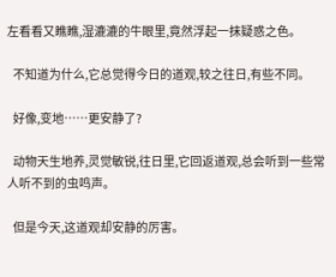左看看又瞧瞧,湿漉漉的牛眼里,竟然浮起一抹疑惑之色。

  不知道为什么,它总觉得今日的道观,较之往日,有些不同。

  好像,变地……更安静了?

  动物天生地养,灵觉敏锐,往日里,它回返道观,总会听到一些常人听不到的虫鸣声。

  但是今天,这道观却安静的厉害。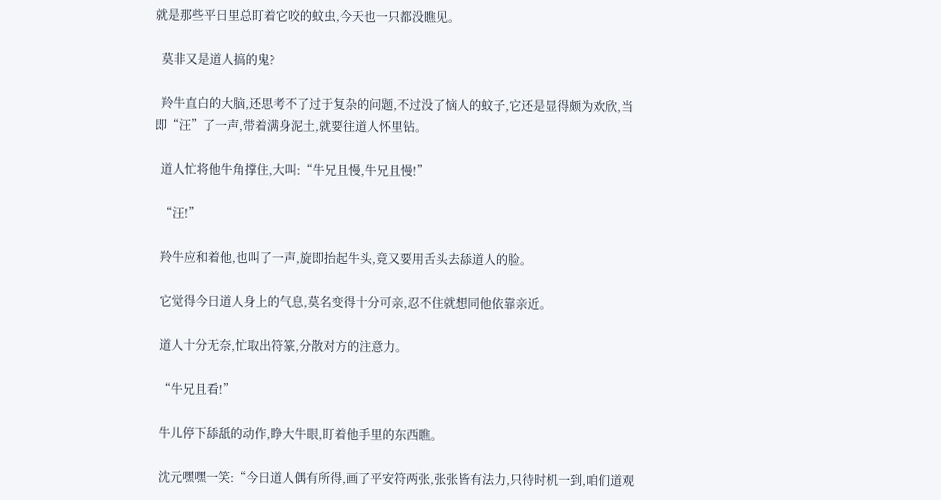就是那些平日里总盯着它咬的蚊虫,今天也一只都没瞧见。

  莫非又是道人搞的鬼?

  羚牛直白的大脑,还思考不了过于复杂的问题,不过没了恼人的蚊子,它还是显得颇为欢欣,当即“汪”了一声,带着满身泥土,就要往道人怀里钻。

  道人忙将他牛角撑住,大叫:“牛兄且慢,牛兄且慢!”

  “汪!”

  羚牛应和着他,也叫了一声,旋即抬起牛头,竟又要用舌头去舔道人的脸。

  它觉得今日道人身上的气息,莫名变得十分可亲,忍不住就想同他依靠亲近。

  道人十分无奈,忙取出符篆,分散对方的注意力。

  “牛兄且看!”

  牛儿停下舔舐的动作,睁大牛眼,盯着他手里的东西瞧。

  沈元嘿嘿一笑:“今日道人偶有所得,画了平安符两张,张张皆有法力,只待时机一到,咱们道观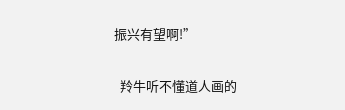振兴有望啊!”

  羚牛听不懂道人画的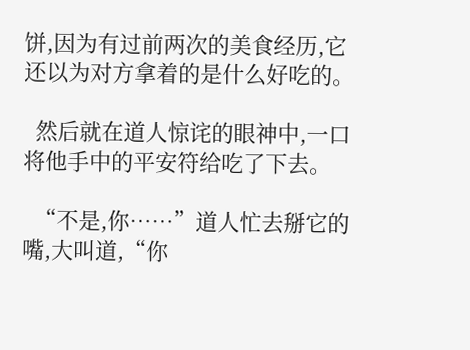饼,因为有过前两次的美食经历,它还以为对方拿着的是什么好吃的。

  然后就在道人惊诧的眼神中,一口将他手中的平安符给吃了下去。

  “不是,你……”道人忙去掰它的嘴,大叫道,“你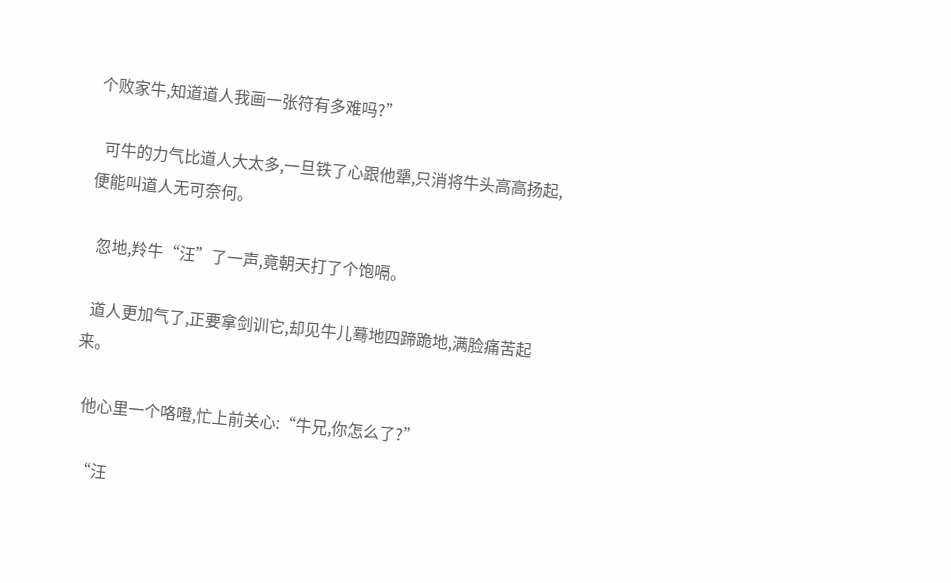个败家牛,知道道人我画一张符有多难吗?”

  可牛的力气比道人大太多,一旦铁了心跟他犟,只消将牛头高高扬起,便能叫道人无可奈何。

  忽地,羚牛“汪”了一声,竟朝天打了个饱嗝。

  道人更加气了,正要拿剑训它,却见牛儿蓦地四蹄跪地,满脸痛苦起来。

  他心里一个咯噔,忙上前关心:“牛兄,你怎么了?”

  “汪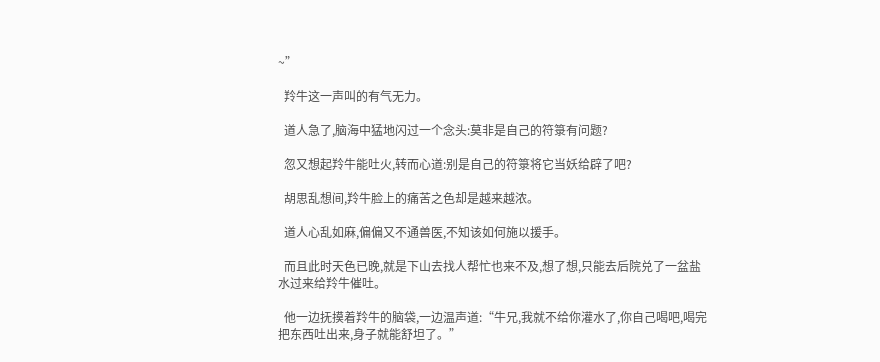~”

  羚牛这一声叫的有气无力。

  道人急了,脑海中猛地闪过一个念头:莫非是自己的符箓有问题?

  忽又想起羚牛能吐火,转而心道:别是自己的符箓将它当妖给辟了吧?

  胡思乱想间,羚牛脸上的痛苦之色却是越来越浓。

  道人心乱如麻,偏偏又不通兽医,不知该如何施以援手。

  而且此时天色已晚,就是下山去找人帮忙也来不及,想了想,只能去后院兑了一盆盐水过来给羚牛催吐。

  他一边抚摸着羚牛的脑袋,一边温声道:“牛兄,我就不给你灌水了,你自己喝吧,喝完把东西吐出来,身子就能舒坦了。”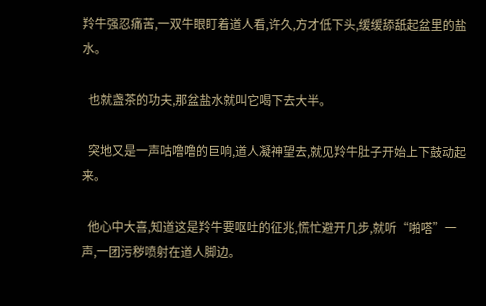羚牛强忍痛苦,一双牛眼盯着道人看,许久,方才低下头,缓缓舔舐起盆里的盐水。

  也就盏茶的功夫,那盆盐水就叫它喝下去大半。

  突地又是一声咕噜噜的巨响,道人凝神望去,就见羚牛肚子开始上下鼓动起来。

  他心中大喜,知道这是羚牛要呕吐的征兆,慌忙避开几步,就听“啪嗒”一声,一团污秽喷射在道人脚边。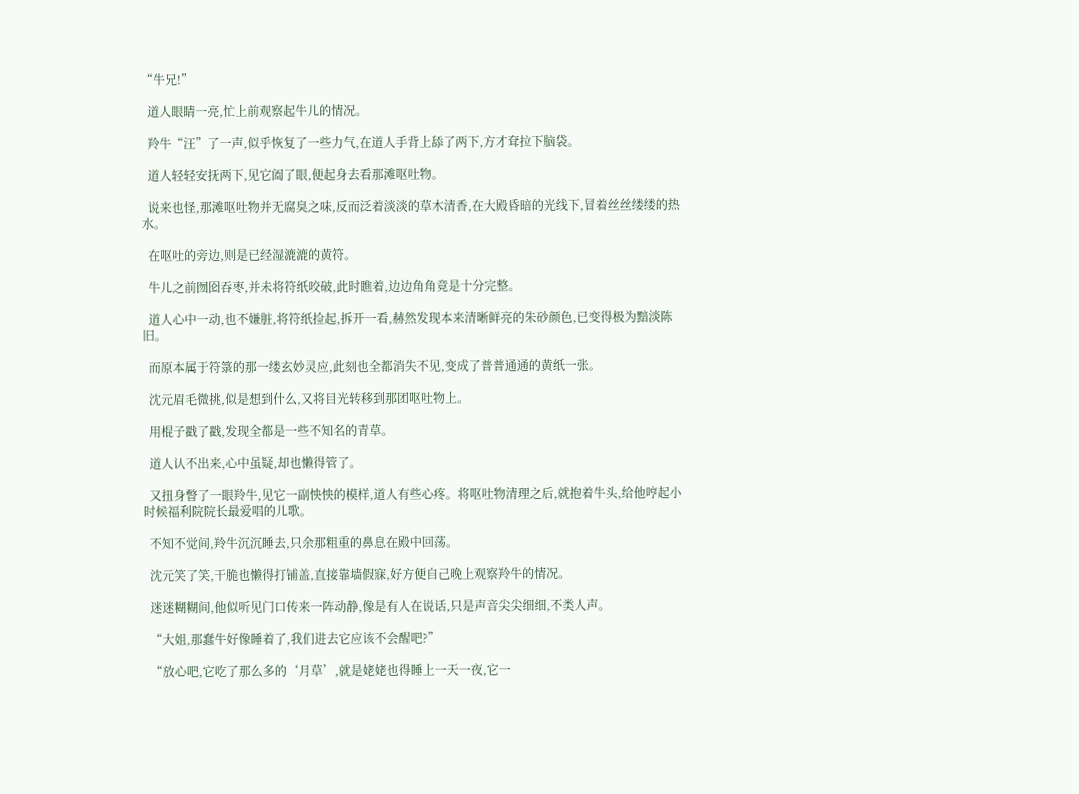“牛兄!”

  道人眼睛一亮,忙上前观察起牛儿的情况。

  羚牛“汪”了一声,似乎恢复了一些力气,在道人手背上舔了两下,方才耷拉下脑袋。

  道人轻轻安抚两下,见它阖了眼,便起身去看那滩呕吐物。

  说来也怪,那滩呕吐物并无腐臭之味,反而泛着淡淡的草木清香,在大殿昏暗的光线下,冒着丝丝缕缕的热水。

  在呕吐的旁边,则是已经湿漉漉的黄符。

  牛儿之前囫囵吞枣,并未将符纸咬破,此时瞧着,边边角角竟是十分完整。

  道人心中一动,也不嫌脏,将符纸捡起,拆开一看,赫然发现本来清晰鲜亮的朱砂颜色,已变得极为黯淡陈旧。

  而原本属于符箓的那一缕玄妙灵应,此刻也全都消失不见,变成了普普通通的黄纸一张。

  沈元眉毛微挑,似是想到什么,又将目光转移到那团呕吐物上。

  用棍子戳了戳,发现全都是一些不知名的青草。

  道人认不出来,心中虽疑,却也懒得管了。

  又扭身瞥了一眼羚牛,见它一副怏怏的模样,道人有些心疼。将呕吐物清理之后,就抱着牛头,给他哼起小时候福利院院长最爱唱的儿歌。

  不知不觉间,羚牛沉沉睡去,只余那粗重的鼻息在殿中回荡。

  沈元笑了笑,干脆也懒得打铺盖,直接靠墙假寐,好方便自己晚上观察羚牛的情况。

  迷迷糊糊间,他似听见门口传来一阵动静,像是有人在说话,只是声音尖尖细细,不类人声。

  “大姐,那蠢牛好像睡着了,我们进去它应该不会醒吧?”

  “放心吧,它吃了那么多的‘月草’,就是姥姥也得睡上一天一夜,它一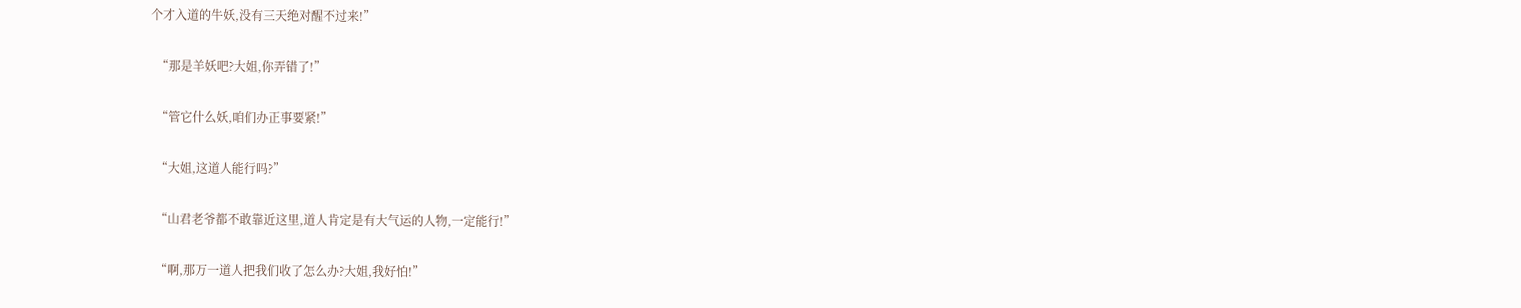个才入道的牛妖,没有三天绝对醒不过来!”

  “那是羊妖吧?大姐,你弄错了!”

  “管它什么妖,咱们办正事要紧!”

  “大姐,这道人能行吗?”

  “山君老爷都不敢靠近这里,道人肯定是有大气运的人物,一定能行!”

  “啊,那万一道人把我们收了怎么办?大姐,我好怕!”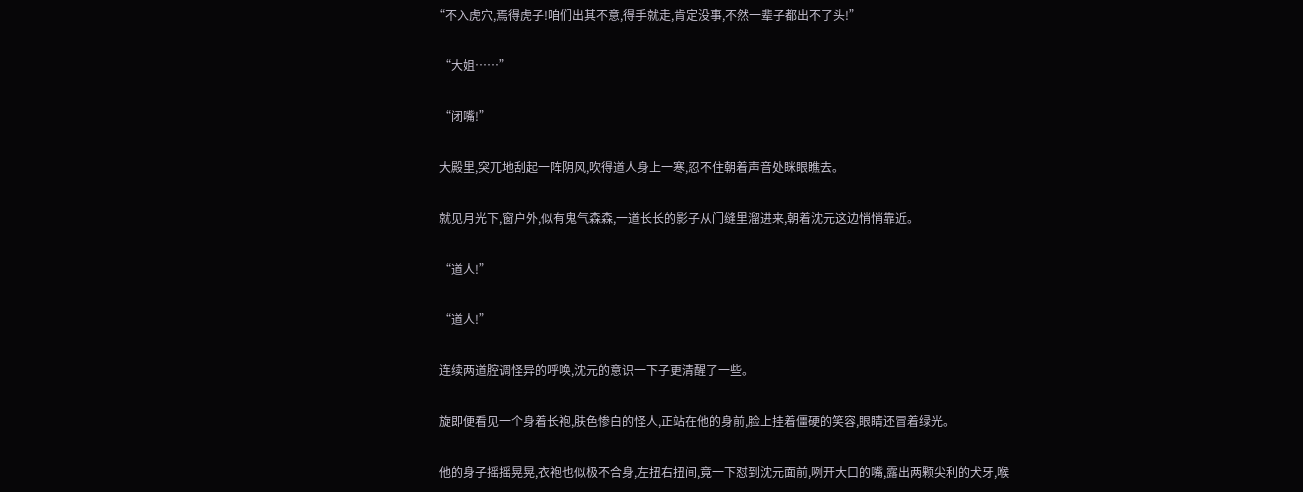“不入虎穴,焉得虎子!咱们出其不意,得手就走,肯定没事,不然一辈子都出不了头!”

  “大姐……”

  “闭嘴!”

  大殿里,突兀地刮起一阵阴风,吹得道人身上一寒,忍不住朝着声音处眯眼瞧去。

  就见月光下,窗户外,似有鬼气森森,一道长长的影子从门缝里溜进来,朝着沈元这边悄悄靠近。

  “道人!”

  “道人!”

  连续两道腔调怪异的呼唤,沈元的意识一下子更清醒了一些。

  旋即便看见一个身着长袍,肤色惨白的怪人,正站在他的身前,脸上挂着僵硬的笑容,眼睛还冒着绿光。

  他的身子摇摇晃晃,衣袍也似极不合身,左扭右扭间,竟一下怼到沈元面前,咧开大口的嘴,露出两颗尖利的犬牙,喉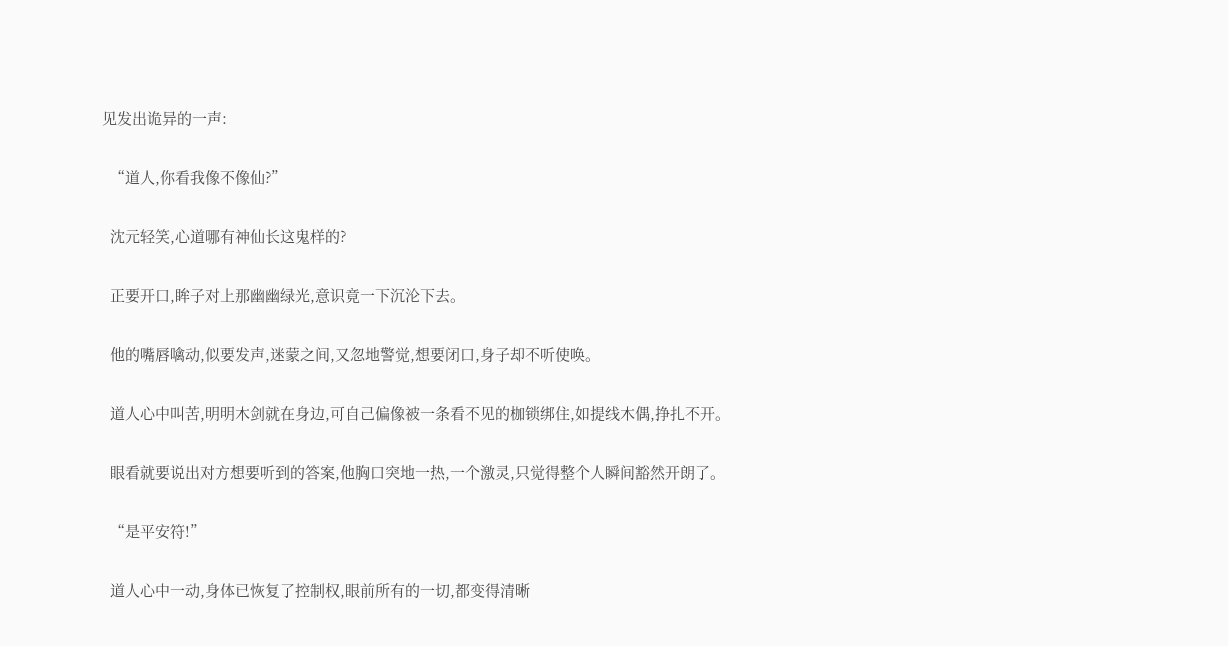见发出诡异的一声:

  “道人,你看我像不像仙?”

  沈元轻笑,心道哪有神仙长这鬼样的?

  正要开口,眸子对上那幽幽绿光,意识竟一下沉沦下去。

  他的嘴唇噙动,似要发声,迷蒙之间,又忽地警觉,想要闭口,身子却不听使唤。

  道人心中叫苦,明明木剑就在身边,可自己偏像被一条看不见的枷锁绑住,如提线木偶,挣扎不开。

  眼看就要说出对方想要听到的答案,他胸口突地一热,一个激灵,只觉得整个人瞬间豁然开朗了。

  “是平安符!”

  道人心中一动,身体已恢复了控制权,眼前所有的一切,都变得清晰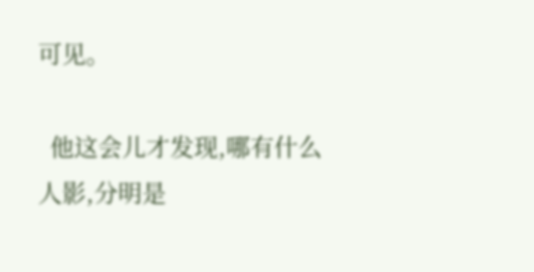可见。

  他这会儿才发现,哪有什么人影,分明是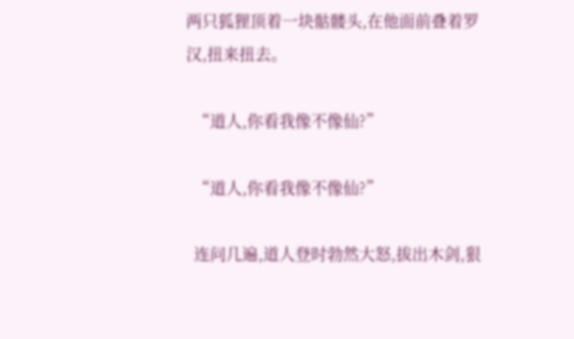两只狐狸顶着一块骷髅头,在他面前叠着罗汉,扭来扭去。

  “道人,你看我像不像仙?”

  “道人,你看我像不像仙?”

  连问几遍,道人登时勃然大怒,拔出木剑,狠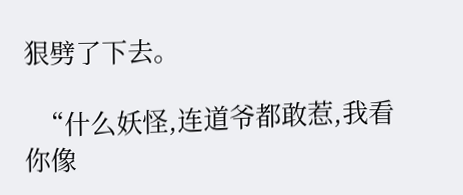狠劈了下去。

  “什么妖怪,连道爷都敢惹,我看你像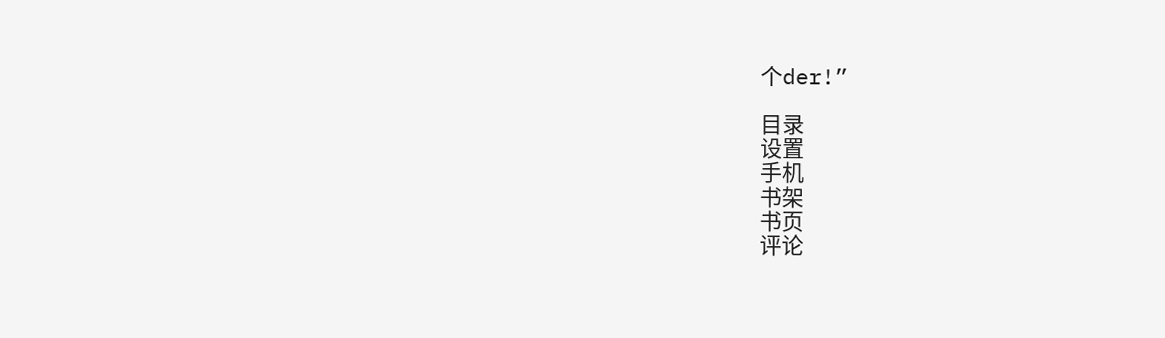个der!”

目录
设置
手机
书架
书页
评论